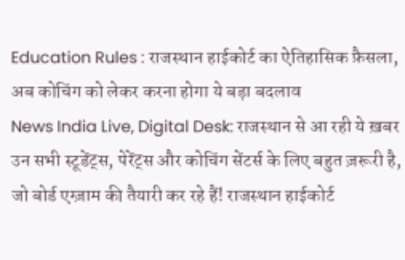Education Rules : राजस्थान हाईकोर्ट का ऐतिहासिक फ़ैसला, अब कोचिंग को लेकर करना होगा ये बड़ा बदलाव
News India Live, Digital Desk: राजस्थान से आ रही ये ख़बर उन सभी स्टूडेंट्स, पेरेंट्स और कोचिंग सेंटर्स के लिए बहुत ज़रूरी है, जो बोर्ड एग्ज़ाम की तैयारी कर रहे हैं! राजस्थान हाईकोर्ट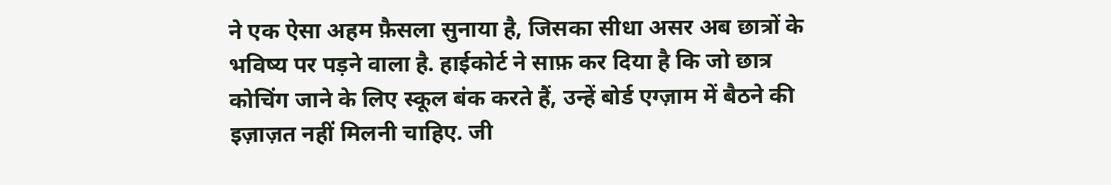ने एक ऐसा अहम फ़ैसला सुनाया है, जिसका सीधा असर अब छात्रों के भविष्य पर पड़ने वाला है. हाईकोर्ट ने साफ़ कर दिया है कि जो छात्र कोचिंग जाने के लिए स्कूल बंक करते हैं, उन्हें बोर्ड एग्ज़ाम में बैठने की इज़ाज़त नहीं मिलनी चाहिए. जी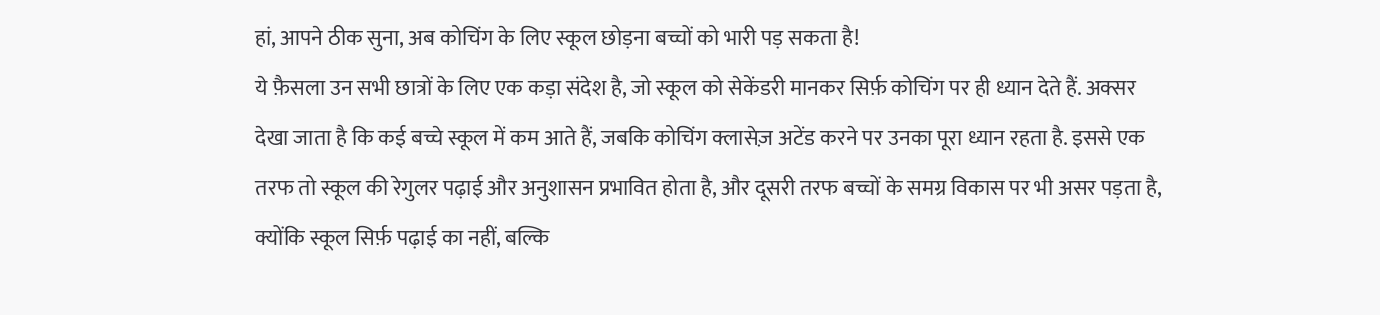हां, आपने ठीक सुना, अब कोचिंग के लिए स्कूल छोड़ना बच्चों को भारी पड़ सकता है!
ये फ़ैसला उन सभी छात्रों के लिए एक कड़ा संदेश है, जो स्कूल को सेकेंडरी मानकर सिर्फ़ कोचिंग पर ही ध्यान देते हैं. अक्सर देखा जाता है कि कई बच्चे स्कूल में कम आते हैं, जबकि कोचिंग क्लासेज़ अटेंड करने पर उनका पूरा ध्यान रहता है. इससे एक तरफ तो स्कूल की रेगुलर पढ़ाई और अनुशासन प्रभावित होता है, और दूसरी तरफ बच्चों के समग्र विकास पर भी असर पड़ता है, क्योंकि स्कूल सिर्फ़ पढ़ाई का नहीं, बल्कि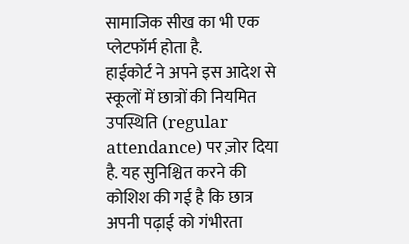सामाजिक सीख का भी एक प्लेटफॉर्म होता है.
हाईकोर्ट ने अपने इस आदेश से स्कूलों में छात्रों की नियमित उपस्थिति (regular attendance) पर ज़ोर दिया है. यह सुनिश्चित करने की कोशिश की गई है कि छात्र अपनी पढ़ाई को गंभीरता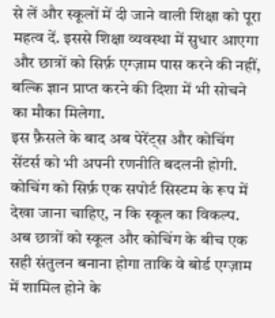से लें और स्कूलों में दी जाने वाली शिक्षा को पूरा महत्व दें. इससे शिक्षा व्यवस्था में सुधार आएगा और छात्रों को सिर्फ़ एग्ज़ाम पास करने की नहीं, बल्कि ज्ञान प्राप्त करने की दिशा में भी सोचने का मौका मिलेगा.
इस फ़ैसले के बाद अब पेरेंट्स और कोचिंग सेंटर्स को भी अपनी रणनीति बदलनी होगी. कोचिंग को सिर्फ़ एक सपोर्ट सिस्टम के रूप में देखा जाना चाहिए, न कि स्कूल का विकल्प. अब छात्रों को स्कूल और कोचिंग के बीच एक सही संतुलन बनाना होगा ताकि वे बोर्ड एग्ज़ाम में शामिल होने के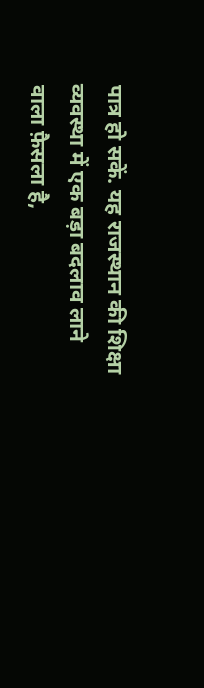पात्र हो सकें. यह राजस्थान की शिक्षा व्यवस्था में एक बड़ा बदलाव लाने वाला फ़ैसला है,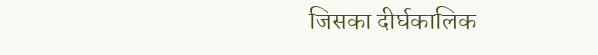जिसका दीर्घकालिक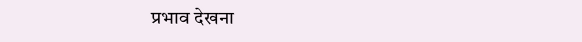प्रभाव देखना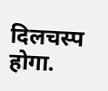दिलचस्प होगा.